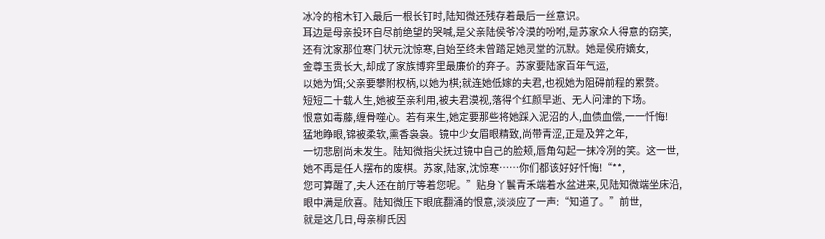冰冷的棺木钉入最后一根长钉时,陆知微还残存着最后一丝意识。
耳边是母亲投环自尽前绝望的哭喊,是父亲陆侯爷冷漠的吩咐,是苏家众人得意的窃笑,
还有沈家那位寒门状元沈惊寒,自始至终未曾踏足她灵堂的沉默。她是侯府嫡女,
金尊玉贵长大,却成了家族博弈里最廉价的弃子。苏家要陆家百年气运,
以她为饵;父亲要攀附权柄,以她为棋;就连她低嫁的夫君,也视她为阻碍前程的累赘。
短短二十载人生,她被至亲利用,被夫君漠视,落得个红颜早逝、无人问津的下场。
恨意如毒藤,缠骨噬心。若有来生,她定要那些将她踩入泥沼的人,血债血偿,一一忏悔!
猛地睁眼,锦被柔软,熏香袅袅。镜中少女眉眼精致,尚带青涩,正是及笄之年,
一切悲剧尚未发生。陆知微指尖抚过镜中自己的脸颊,唇角勾起一抹冷冽的笑。这一世,
她不再是任人摆布的废棋。苏家,陆家,沈惊寒……你们都该好好忏悔!“**,
您可算醒了,夫人还在前厅等着您呢。”贴身丫鬟青禾端着水盆进来,见陆知微端坐床沿,
眼中满是欣喜。陆知微压下眼底翻涌的恨意,淡淡应了一声:“知道了。”前世,
就是这几日,母亲柳氏因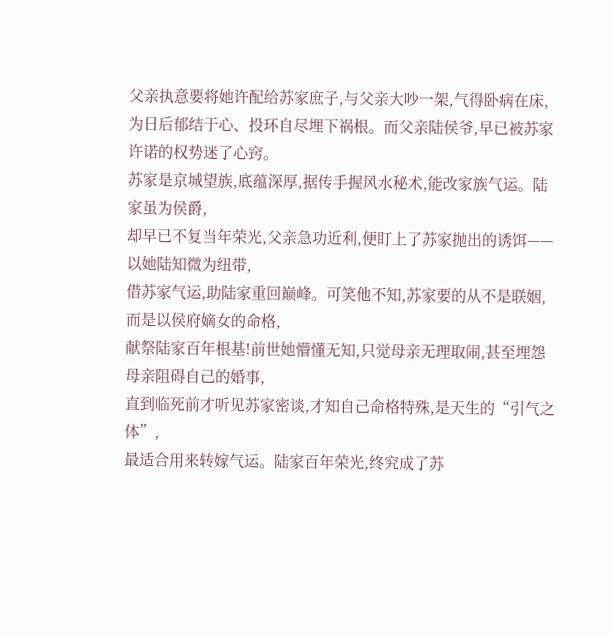父亲执意要将她许配给苏家庶子,与父亲大吵一架,气得卧病在床,
为日后郁结于心、投环自尽埋下祸根。而父亲陆侯爷,早已被苏家许诺的权势迷了心窍。
苏家是京城望族,底蕴深厚,据传手握风水秘术,能改家族气运。陆家虽为侯爵,
却早已不复当年荣光,父亲急功近利,便盯上了苏家抛出的诱饵——以她陆知微为纽带,
借苏家气运,助陆家重回巅峰。可笑他不知,苏家要的从不是联姻,而是以侯府嫡女的命格,
献祭陆家百年根基!前世她懵懂无知,只觉母亲无理取闹,甚至埋怨母亲阻碍自己的婚事,
直到临死前才听见苏家密谈,才知自己命格特殊,是天生的“引气之体”,
最适合用来转嫁气运。陆家百年荣光,终究成了苏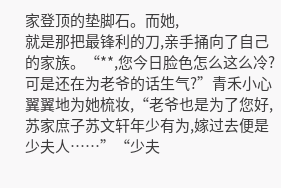家登顶的垫脚石。而她,
就是那把最锋利的刀,亲手捅向了自己的家族。“**,您今日脸色怎么这么冷?
可是还在为老爷的话生气?”青禾小心翼翼地为她梳妆,“老爷也是为了您好,
苏家庶子苏文轩年少有为,嫁过去便是少夫人……”“少夫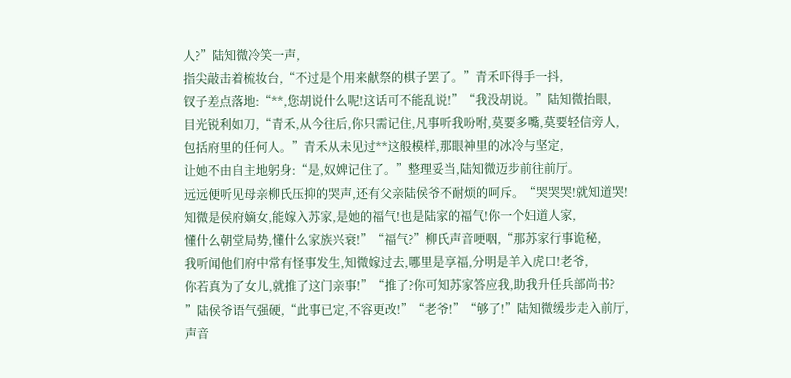人?”陆知微冷笑一声,
指尖敲击着梳妆台,“不过是个用来献祭的棋子罢了。”青禾吓得手一抖,
钗子差点落地:“**,您胡说什么呢!这话可不能乱说!”“我没胡说。”陆知微抬眼,
目光锐利如刀,“青禾,从今往后,你只需记住,凡事听我吩咐,莫要多嘴,莫要轻信旁人,
包括府里的任何人。”青禾从未见过**这般模样,那眼神里的冰冷与坚定,
让她不由自主地躬身:“是,奴婢记住了。”整理妥当,陆知微迈步前往前厅。
远远便听见母亲柳氏压抑的哭声,还有父亲陆侯爷不耐烦的呵斥。“哭哭哭!就知道哭!
知微是侯府嫡女,能嫁入苏家,是她的福气!也是陆家的福气!你一个妇道人家,
懂什么朝堂局势,懂什么家族兴衰!”“福气?”柳氏声音哽咽,“那苏家行事诡秘,
我听闻他们府中常有怪事发生,知微嫁过去,哪里是享福,分明是羊入虎口!老爷,
你若真为了女儿,就推了这门亲事!”“推了?你可知苏家答应我,助我升任兵部尚书?
”陆侯爷语气强硬,“此事已定,不容更改!”“老爷!”“够了!”陆知微缓步走入前厅,
声音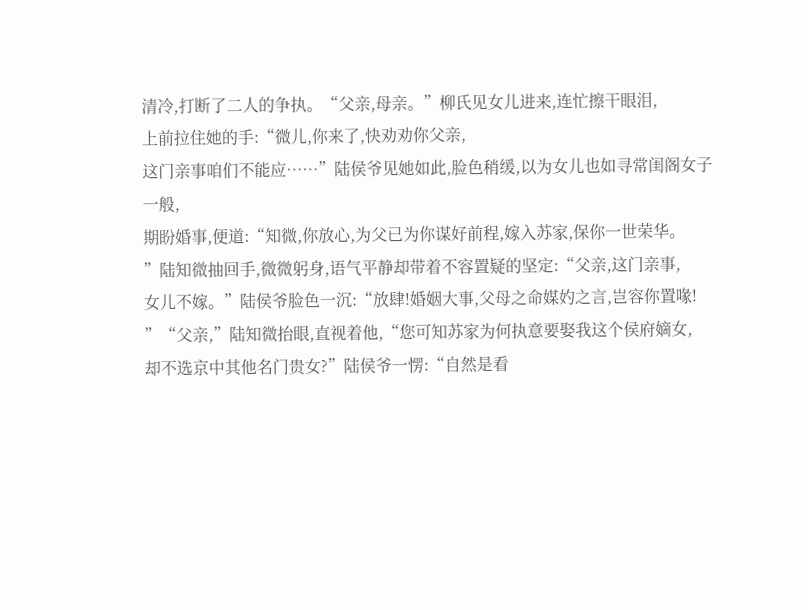清冷,打断了二人的争执。“父亲,母亲。”柳氏见女儿进来,连忙擦干眼泪,
上前拉住她的手:“微儿,你来了,快劝劝你父亲,
这门亲事咱们不能应……”陆侯爷见她如此,脸色稍缓,以为女儿也如寻常闺阁女子一般,
期盼婚事,便道:“知微,你放心,为父已为你谋好前程,嫁入苏家,保你一世荣华。
”陆知微抽回手,微微躬身,语气平静却带着不容置疑的坚定:“父亲,这门亲事,
女儿不嫁。”陆侯爷脸色一沉:“放肆!婚姻大事,父母之命媒妁之言,岂容你置喙!
”“父亲,”陆知微抬眼,直视着他,“您可知苏家为何执意要娶我这个侯府嫡女,
却不选京中其他名门贵女?”陆侯爷一愣:“自然是看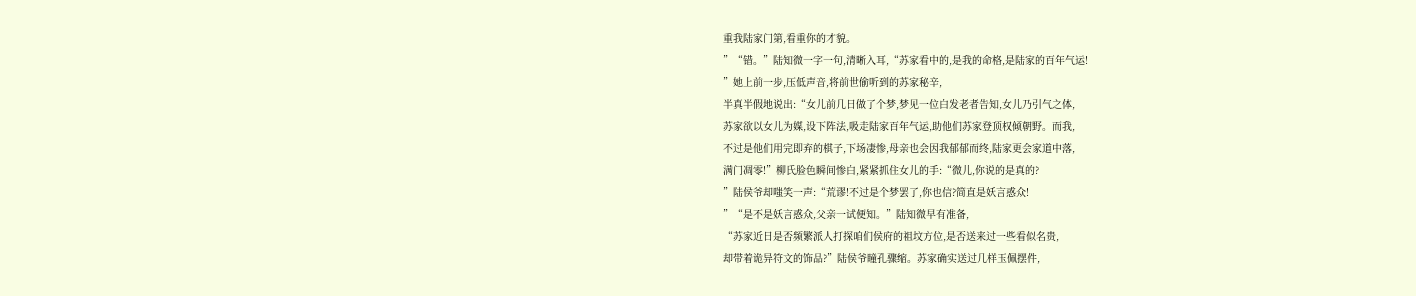重我陆家门第,看重你的才貌。
”“错。”陆知微一字一句,清晰入耳,“苏家看中的,是我的命格,是陆家的百年气运!
”她上前一步,压低声音,将前世偷听到的苏家秘辛,
半真半假地说出:“女儿前几日做了个梦,梦见一位白发老者告知,女儿乃引气之体,
苏家欲以女儿为媒,设下阵法,吸走陆家百年气运,助他们苏家登顶权倾朝野。而我,
不过是他们用完即弃的棋子,下场凄惨,母亲也会因我郁郁而终,陆家更会家道中落,
满门凋零!”柳氏脸色瞬间惨白,紧紧抓住女儿的手:“微儿,你说的是真的?
”陆侯爷却嗤笑一声:“荒谬!不过是个梦罢了,你也信?简直是妖言惑众!
”“是不是妖言惑众,父亲一试便知。”陆知微早有准备,
“苏家近日是否频繁派人打探咱们侯府的祖坟方位,是否送来过一些看似名贵,
却带着诡异符文的饰品?”陆侯爷瞳孔骤缩。苏家确实送过几样玉佩摆件,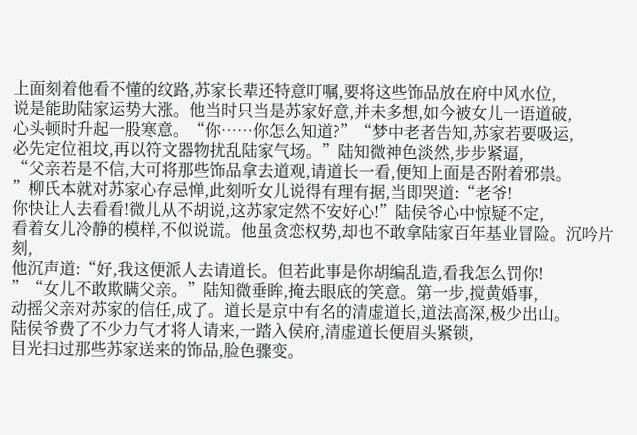上面刻着他看不懂的纹路,苏家长辈还特意叮嘱,要将这些饰品放在府中风水位,
说是能助陆家运势大涨。他当时只当是苏家好意,并未多想,如今被女儿一语道破,
心头顿时升起一股寒意。“你……你怎么知道?”“梦中老者告知,苏家若要吸运,
必先定位祖坟,再以符文器物扰乱陆家气场。”陆知微神色淡然,步步紧逼,
“父亲若是不信,大可将那些饰品拿去道观,请道长一看,便知上面是否附着邪祟。
”柳氏本就对苏家心存忌惮,此刻听女儿说得有理有据,当即哭道:“老爷!
你快让人去看看!微儿从不胡说,这苏家定然不安好心!”陆侯爷心中惊疑不定,
看着女儿冷静的模样,不似说谎。他虽贪恋权势,却也不敢拿陆家百年基业冒险。沉吟片刻,
他沉声道:“好,我这便派人去请道长。但若此事是你胡编乱造,看我怎么罚你!
”“女儿不敢欺瞒父亲。”陆知微垂眸,掩去眼底的笑意。第一步,搅黄婚事,
动摇父亲对苏家的信任,成了。道长是京中有名的清虚道长,道法高深,极少出山。
陆侯爷费了不少力气才将人请来,一踏入侯府,清虚道长便眉头紧锁,
目光扫过那些苏家送来的饰品,脸色骤变。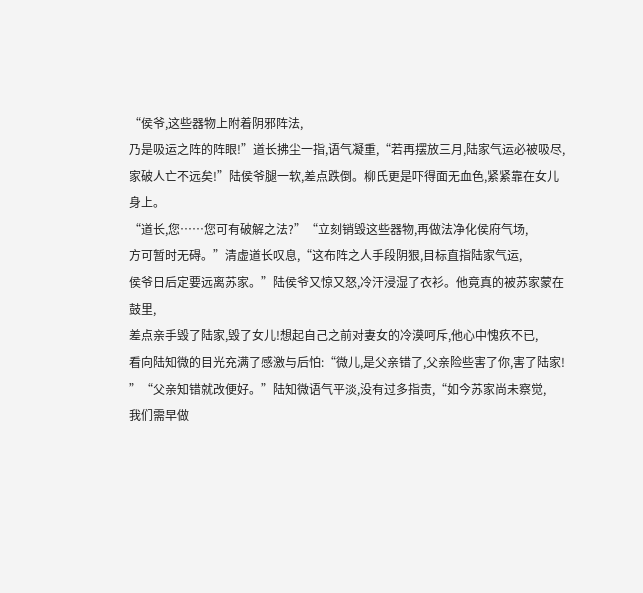“侯爷,这些器物上附着阴邪阵法,
乃是吸运之阵的阵眼!”道长拂尘一指,语气凝重,“若再摆放三月,陆家气运必被吸尽,
家破人亡不远矣!”陆侯爷腿一软,差点跌倒。柳氏更是吓得面无血色,紧紧靠在女儿身上。
“道长,您……您可有破解之法?”“立刻销毁这些器物,再做法净化侯府气场,
方可暂时无碍。”清虚道长叹息,“这布阵之人手段阴狠,目标直指陆家气运,
侯爷日后定要远离苏家。”陆侯爷又惊又怒,冷汗浸湿了衣衫。他竟真的被苏家蒙在鼓里,
差点亲手毁了陆家,毁了女儿!想起自己之前对妻女的冷漠呵斥,他心中愧疚不已,
看向陆知微的目光充满了感激与后怕:“微儿,是父亲错了,父亲险些害了你,害了陆家!
”“父亲知错就改便好。”陆知微语气平淡,没有过多指责,“如今苏家尚未察觉,
我们需早做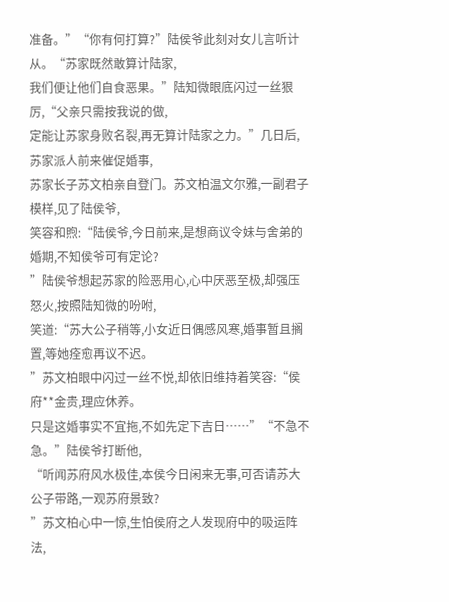准备。”“你有何打算?”陆侯爷此刻对女儿言听计从。“苏家既然敢算计陆家,
我们便让他们自食恶果。”陆知微眼底闪过一丝狠厉,“父亲只需按我说的做,
定能让苏家身败名裂,再无算计陆家之力。”几日后,苏家派人前来催促婚事,
苏家长子苏文柏亲自登门。苏文柏温文尔雅,一副君子模样,见了陆侯爷,
笑容和煦:“陆侯爷,今日前来,是想商议令妹与舍弟的婚期,不知侯爷可有定论?
”陆侯爷想起苏家的险恶用心,心中厌恶至极,却强压怒火,按照陆知微的吩咐,
笑道:“苏大公子稍等,小女近日偶感风寒,婚事暂且搁置,等她痊愈再议不迟。
”苏文柏眼中闪过一丝不悦,却依旧维持着笑容:“侯府**金贵,理应休养。
只是这婚事实不宜拖,不如先定下吉日……”“不急不急。”陆侯爷打断他,
“听闻苏府风水极佳,本侯今日闲来无事,可否请苏大公子带路,一观苏府景致?
”苏文柏心中一惊,生怕侯府之人发现府中的吸运阵法,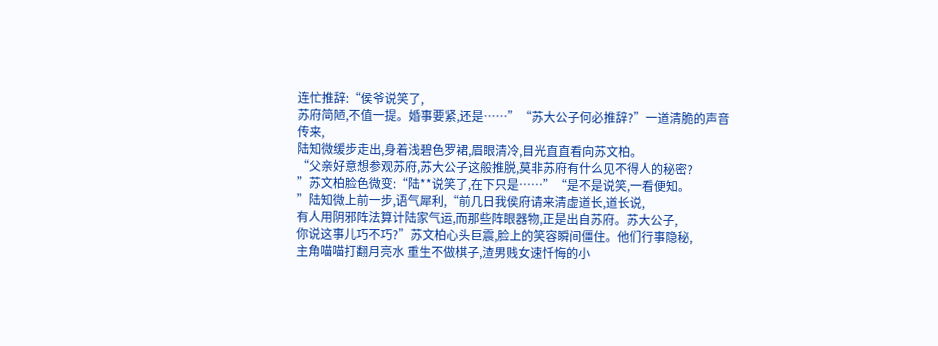连忙推辞:“侯爷说笑了,
苏府简陋,不值一提。婚事要紧,还是……”“苏大公子何必推辞?”一道清脆的声音传来,
陆知微缓步走出,身着浅碧色罗裙,眉眼清冷,目光直直看向苏文柏。
“父亲好意想参观苏府,苏大公子这般推脱,莫非苏府有什么见不得人的秘密?
”苏文柏脸色微变:“陆**说笑了,在下只是……”“是不是说笑,一看便知。
”陆知微上前一步,语气犀利,“前几日我侯府请来清虚道长,道长说,
有人用阴邪阵法算计陆家气运,而那些阵眼器物,正是出自苏府。苏大公子,
你说这事儿巧不巧?”苏文柏心头巨震,脸上的笑容瞬间僵住。他们行事隐秘,
主角喵喵打翻月亮水 重生不做棋子,渣男贱女速忏悔的小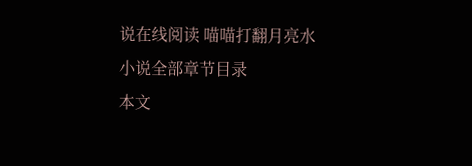说在线阅读 喵喵打翻月亮水小说全部章节目录
本文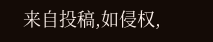来自投稿,如侵权,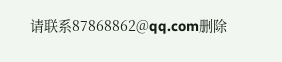请联系87868862@qq.com删除